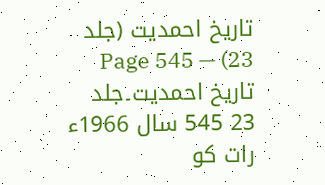تاریخ احمدیت (جلد 23) — Page 545
تاریخ احمدیت۔جلد 23 545 سال 1966ء رات کو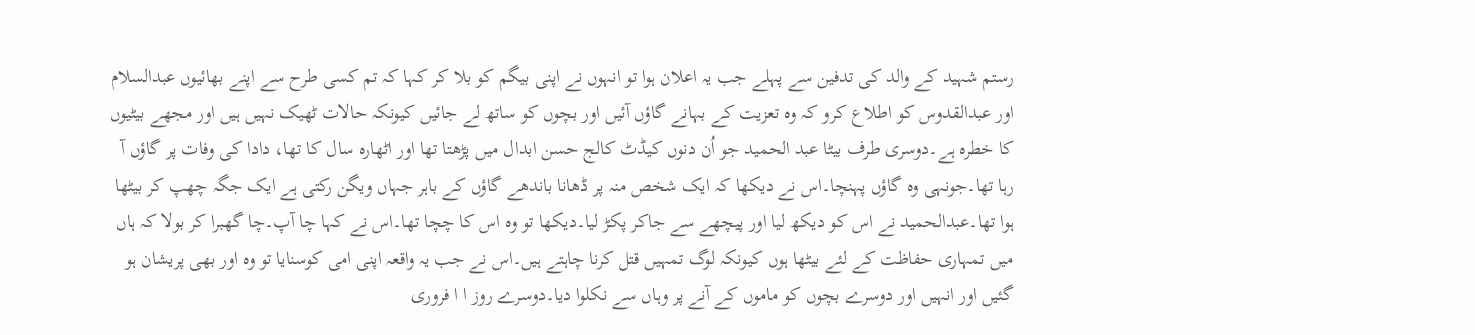رستم شہید کے والد کی تدفین سے پہلے جب یہ اعلان ہوا تو انہوں نے اپنی بیگم کو بلا کر کہا کہ تم کسی طرح سے اپنے بھائیوں عبدالسلام اور عبدالقدوس کو اطلاع کرو کہ وہ تعزیت کے بہانے گاؤں آئیں اور بچوں کو ساتھ لے جائیں کیونکہ حالات ٹھیک نہیں ہیں اور مجھے بیٹیوں کا خطرہ ہے۔دوسری طرف بیٹا عبد الحمید جو اُن دنوں کیڈٹ کالج حسن ابدال میں پڑھتا تھا اور اٹھارہ سال کا تھا، دادا کی وفات پر گاؤں آ رہا تھا۔جونہی وہ گاؤں پہنچا۔اس نے دیکھا کہ ایک شخص منہ پر ڈھانا باندھے گاؤں کے باہر جہاں ویگن رکتی ہے ایک جگہ چھپ کر بیٹھا ہوا تھا۔عبدالحمید نے اس کو دیکھ لیا اور پیچھے سے جاکر پکڑ لیا۔دیکھا تو وہ اس کا چچا تھا۔اس نے کہا چا آپ۔چا گھبرا کر بولا کہ ہاں میں تمہاری حفاظت کے لئے بیٹھا ہوں کیونکہ لوگ تمہیں قتل کرنا چاہتے ہیں۔اس نے جب یہ واقعہ اپنی امی کوسنایا تو وہ اور بھی پریشان ہو گئیں اور انہیں اور دوسرے بچوں کو ماموں کے آنے پر وہاں سے نکلوا دیا۔دوسرے روز ا ا فروری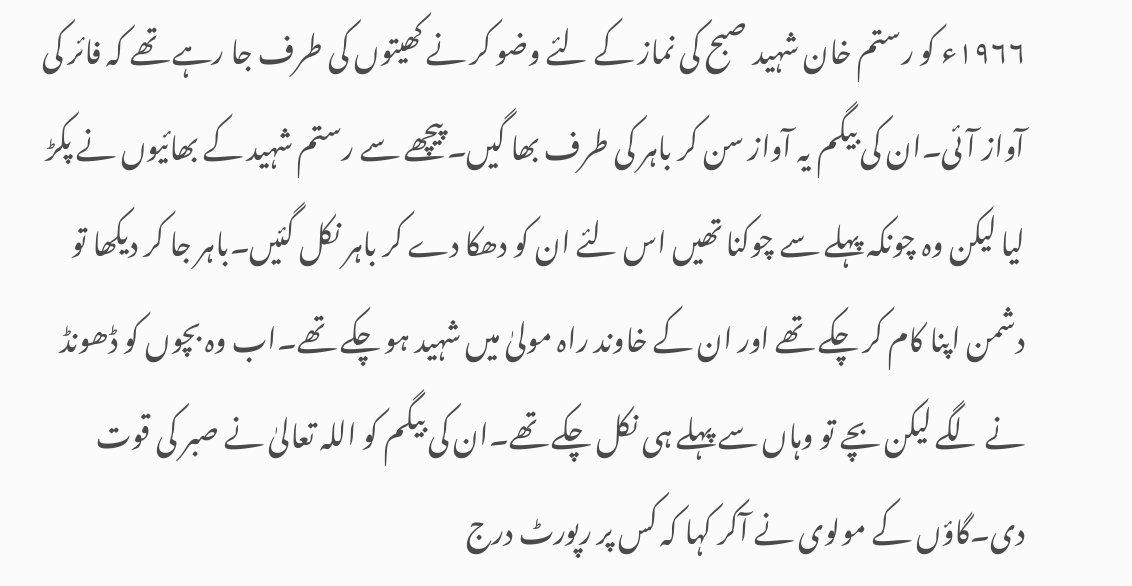۱۹۶۶ء کو رستم خان شہید صبح کی نماز کے لئے وضو کر نے کھیتوں کی طرف جا رہے تھے کہ فائر کی آواز آئی۔ان کی بیگم یہ آواز سن کر باہر کی طرف بھا گیں۔پیچھے سے رستم شہید کے بھائیوں نے پکڑ لیا لیکن وہ چونکہ پہلے سے چوکنا تھیں اس لئے ان کو دھکا دے کر باہر نکل گئیں۔باہر جا کر دیکھا تو دشمن اپنا کام کر چکے تھے اور ان کے خاوند راہ مولیٰ میں شہید ہو چکے تھے۔اب وہ بچوں کو ڈھونڈ نے لگے لیکن بچے تو وہاں سے پہلے ہی نکل چکے تھے۔ان کی بیگم کو اللہ تعالیٰ نے صبر کی قوت دی۔گاؤں کے مولوی نے آکر کہا کہ کس پر رپورٹ درج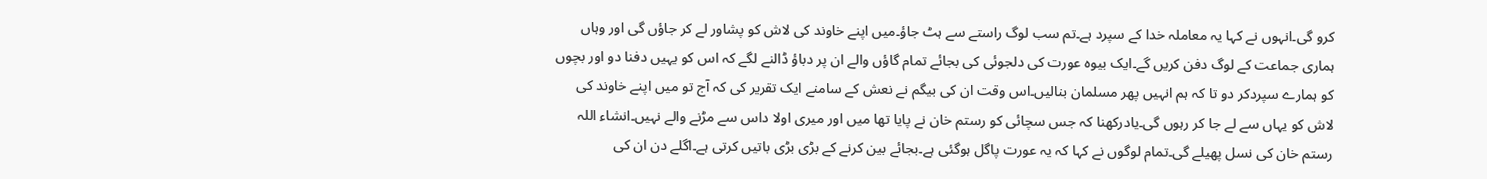کرو گی۔انہوں نے کہا یہ معاملہ خدا کے سپرد ہے۔تم سب لوگ راستے سے ہٹ جاؤ۔میں اپنے خاوند کی لاش کو پشاور لے کر جاؤں گی اور وہاں ہماری جماعت کے لوگ دفن کریں گے۔ایک بیوہ عورت کی دلجوئی کی بجائے تمام گاؤں والے ان پر دباؤ ڈالنے لگے کہ اس کو یہیں دفنا دو اور بچوں کو ہمارے سپردکر دو تا کہ ہم انہیں پھر مسلمان بنالیں۔اس وقت ان کی بیگم نے نعش کے سامنے ایک تقریر کی کہ آج تو میں اپنے خاوند کی لاش کو یہاں سے لے جا کر رہوں گی۔یادرکھنا کہ جس سچائی کو رستم خان نے پایا تھا میں اور میری اولا داس سے مڑنے والے نہیں۔انشاء اللہ رستم خان کی نسل پھیلے گی۔تمام لوگوں نے کہا کہ یہ عورت پاگل ہوگئی ہے۔بجائے بین کرنے کے بڑی بڑی باتیں کرتی ہے۔اگلے دن ان کی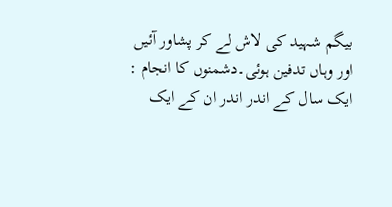بیگم شہید کی لاش لے کر پشاور آئیں اور وہاں تدفین ہوئی۔دشمنوں کا انجام : ایک سال کے اندر اندر ان کے ایک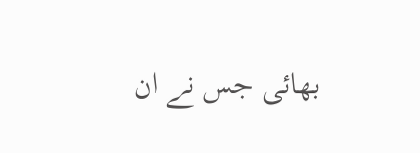بھائی جس نے ان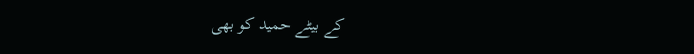کے بیٹے حمید کو بھی